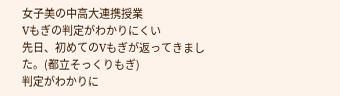女子美の中高大連携授業
Vもぎの判定がわかりにくい
先日、初めてのVもぎが返ってきました。(都立そっくりもぎ)
判定がわかりに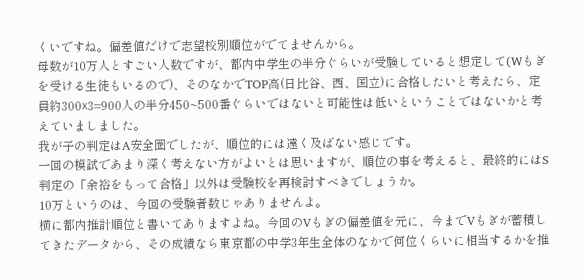くいですね。偏差値だけで志望校別順位がでてませんから。
母数が10万人とすごい人数ですが、都内中学生の半分ぐらいが受験していると想定して(Wもぎを受ける生徒もいるので)、そのなかでTOP高(日比谷、西、国立)に合格したいと考えたら、定員約300☓3=900人の半分450~500番ぐらいではないと可能性は低いということではないかと考えていましました。
我が子の判定はA安全圏でしたが、順位的には遠く及ばない感じです。
一回の模試であまり深く考えない方がよいとは思いますが、順位の事を考えると、最終的にはS判定の「余裕をもって合格」以外は受験校を再検討すべきでしょうか。
10万というのは、今回の受験者数じゃありませんよ。
横に都内推計順位と書いてありますよね。今回のVもぎの偏差値を元に、今までVもぎが蓄積してきたデータから、その成績なら東京都の中学3年生全体のなかで何位くらいに相当するかを推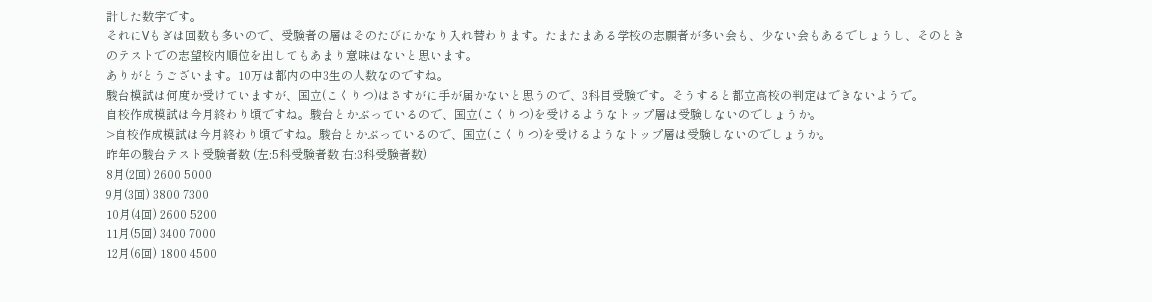計した数字です。
それにVもぎは回数も多いので、受験者の層はそのたびにかなり入れ替わります。たまたまある学校の志願者が多い会も、少ない会もあるでしょうし、そのときのテストでの志望校内順位を出してもあまり意味はないと思います。
ありがとうございます。10万は都内の中3生の人数なのですね。
駿台模試は何度か受けていますが、国立(こくりつ)はさすがに手が届かないと思うので、3科目受験です。そうすると都立高校の判定はできないようで。
自校作成模試は今月終わり頃ですね。駿台とかぶっているので、国立(こくりつ)を受けるようなトップ層は受験しないのでしょうか。
>自校作成模試は今月終わり頃ですね。駿台とかぶっているので、国立(こくりつ)を受けるようなトップ層は受験しないのでしょうか。
昨年の駿台テスト受験者数 (左:5科受験者数 右:3科受験者数)
8月(2回) 2600 5000
9月(3回) 3800 7300
10月(4回) 2600 5200
11月(5回) 3400 7000
12月(6回) 1800 4500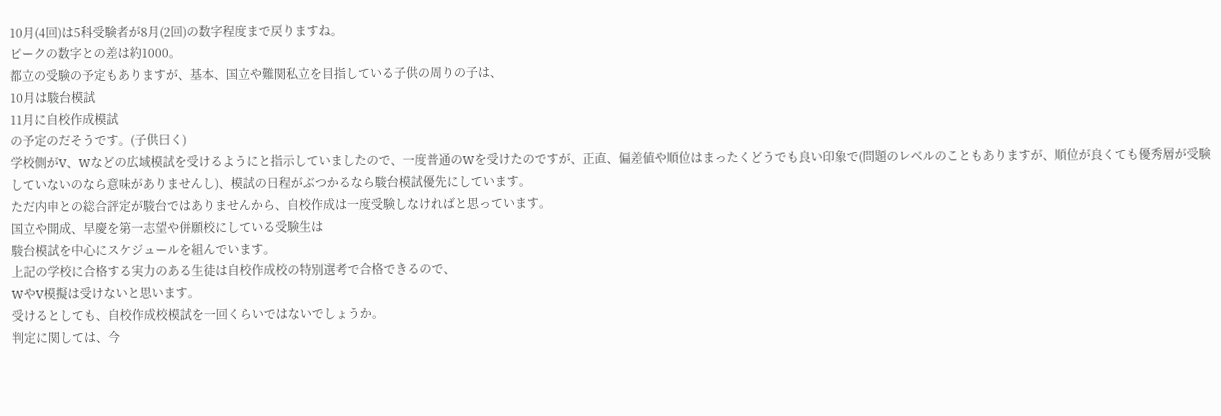10月(4回)は5科受験者が8月(2回)の数字程度まで戻りますね。
ピークの数字との差は約1000。
都立の受験の予定もありますが、基本、国立や難関私立を目指している子供の周りの子は、
10月は駿台模試
11月に自校作成模試
の予定のだそうです。(子供曰く)
学校側がV、Wなどの広域模試を受けるようにと指示していましたので、一度普通のWを受けたのですが、正直、偏差値や順位はまったくどうでも良い印象で(問題のレベルのこともありますが、順位が良くても優秀層が受験していないのなら意味がありませんし)、模試の日程がぶつかるなら駿台模試優先にしています。
ただ内申との総合評定が駿台ではありませんから、自校作成は一度受験しなければと思っています。
国立や開成、早慶を第一志望や併願校にしている受験生は
駿台模試を中心にスケジュールを組んでいます。
上記の学校に合格する実力のある生徒は自校作成校の特別選考で合格できるので、
WやV模擬は受けないと思います。
受けるとしても、自校作成校模試を一回くらいではないでしょうか。
判定に関しては、今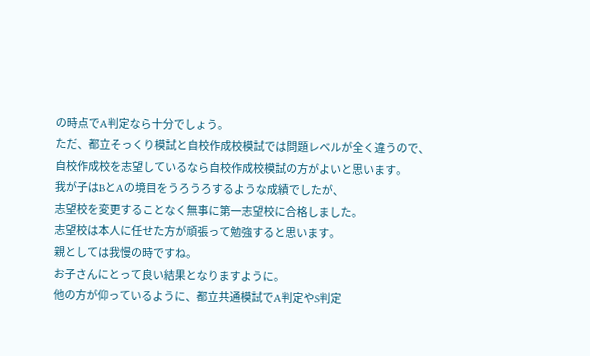の時点でA判定なら十分でしょう。
ただ、都立そっくり模試と自校作成校模試では問題レベルが全く違うので、
自校作成校を志望しているなら自校作成校模試の方がよいと思います。
我が子はBとAの境目をうろうろするような成績でしたが、
志望校を変更することなく無事に第一志望校に合格しました。
志望校は本人に任せた方が頑張って勉強すると思います。
親としては我慢の時ですね。
お子さんにとって良い結果となりますように。
他の方が仰っているように、都立共通模試でA判定やS判定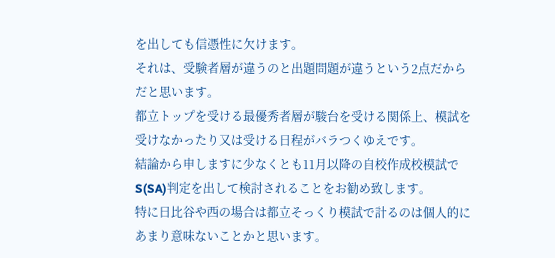を出しても信憑性に欠けます。
それは、受験者層が違うのと出題問題が違うという2点だからだと思います。
都立トップを受ける最優秀者層が駿台を受ける関係上、模試を受けなかったり又は受ける日程がバラつくゆえです。
結論から申しますに少なくとも11月以降の自校作成校模試でS(SA)判定を出して検討されることをお勧め致します。
特に日比谷や西の場合は都立そっくり模試で計るのは個人的にあまり意味ないことかと思います。